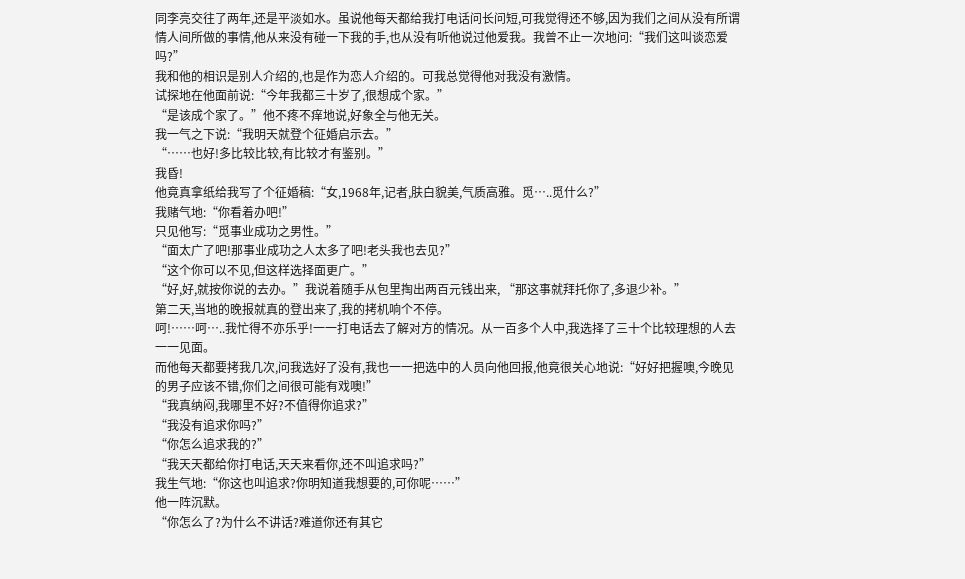同李亮交往了两年,还是平淡如水。虽说他每天都给我打电话问长问短,可我觉得还不够,因为我们之间从没有所谓情人间所做的事情,他从来没有碰一下我的手,也从没有听他说过他爱我。我曾不止一次地问:“我们这叫谈恋爱吗?”
我和他的相识是别人介绍的,也是作为恋人介绍的。可我总觉得他对我没有激情。
试探地在他面前说:“今年我都三十岁了,很想成个家。”
“是该成个家了。”他不疼不痒地说,好象全与他无关。
我一气之下说:“我明天就登个征婚启示去。”
“……也好!多比较比较,有比较才有鉴别。”
我昏!
他竟真拿纸给我写了个征婚稿:“女,1968年,记者,肤白貌美,气质高雅。觅…..觅什么?”
我赌气地:“你看着办吧!”
只见他写:“觅事业成功之男性。”
“面太广了吧!那事业成功之人太多了吧!老头我也去见?”
“这个你可以不见,但这样选择面更广。”
“好,好,就按你说的去办。”我说着随手从包里掏出两百元钱出来, “那这事就拜托你了,多退少补。”
第二天,当地的晚报就真的登出来了,我的拷机响个不停。
呵!……呵…..我忙得不亦乐乎!一一打电话去了解对方的情况。从一百多个人中,我选择了三十个比较理想的人去一一见面。
而他每天都要拷我几次,问我选好了没有,我也一一把选中的人员向他回报,他竟很关心地说:“好好把握噢,今晚见的男子应该不错,你们之间很可能有戏噢!”
“我真纳闷,我哪里不好?不值得你追求?”
“我没有追求你吗?”
“你怎么追求我的?”
“我天天都给你打电话,天天来看你,还不叫追求吗?”
我生气地:“你这也叫追求?你明知道我想要的,可你呢……”
他一阵沉默。
“你怎么了?为什么不讲话?难道你还有其它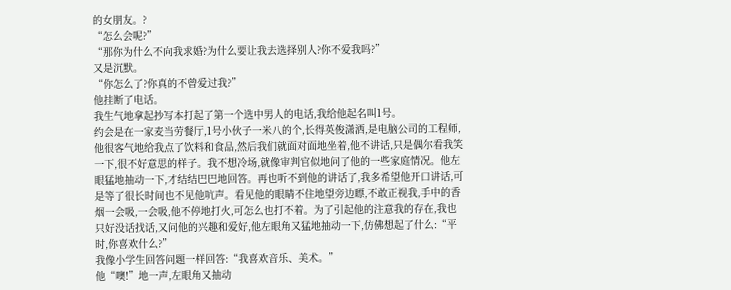的女朋友。?
“怎么会呢?”
“那你为什么不向我求婚?为什么要让我去选择别人?你不爱我吗?”
又是沉默。
“你怎么了?你真的不曾爱过我?”
他挂断了电话。
我生气地拿起抄写本打起了第一个选中男人的电话,我给他起名叫1号。
约会是在一家麦当劳餐厅,1号小伙子一米八的个,长得英俊潇洒,是电脑公司的工程师,他很客气地给我点了饮料和食品,然后我们就面对面地坐着,他不讲话,只是偶尔看我笑一下,很不好意思的样子。我不想冷场,就像审判官似地问了他的一些家庭情况。他左眼猛地抽动一下,才结结巴巴地回答。再也听不到他的讲话了,我多希望他开口讲话,可是等了很长时间也不见他吭声。看见他的眼睛不住地望旁边瞟,不敢正视我,手中的香烟一会吸,一会吸,他不停地打火,可怎么也打不着。为了引起他的注意我的存在,我也只好没话找话,又问他的兴趣和爱好,他左眼角又猛地抽动一下,仿佛想起了什么:“平时,你喜欢什么?”
我像小学生回答问题一样回答:“我喜欢音乐、美术。”
他“噢!”地一声,左眼角又抽动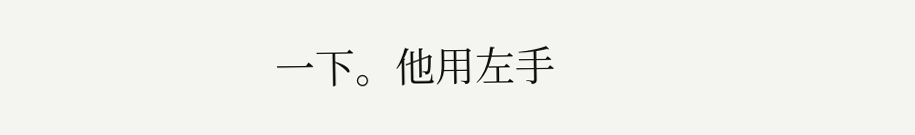一下。他用左手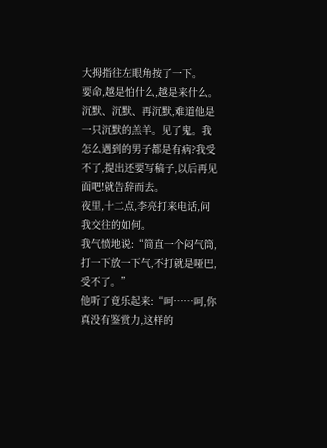大拇指往左眼角按了一下。
要命,越是怕什么,越是来什么。沉默、沉默、再沉默,难道他是一只沉默的羔羊。见了鬼。我怎么遇到的男子都是有病?我受不了,提出还要写稿子,以后再见面吧!就告辞而去。
夜里,十二点,李亮打来电话,问我交往的如何。
我气愤地说:“简直一个闷气筒,打一下放一下气,不打就是哑巴,受不了。”
他听了竟乐起来:“呵……呵,你真没有鉴赏力,这样的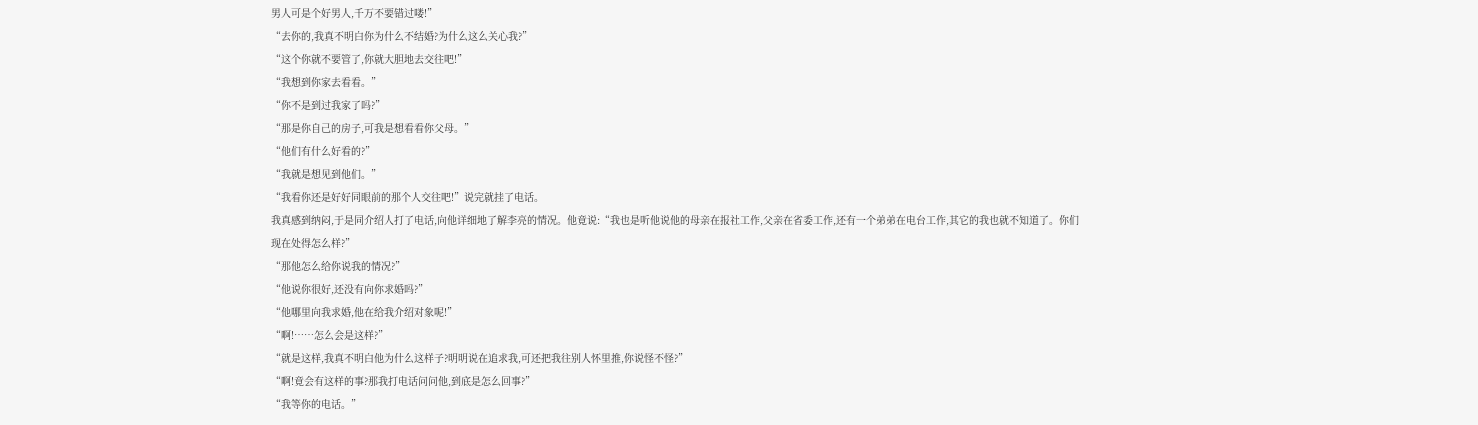男人可是个好男人,千万不要错过喽!”
“去你的,我真不明白你为什么不结婚?为什么这么关心我?”
“这个你就不要管了,你就大胆地去交往吧!”
“我想到你家去看看。”
“你不是到过我家了吗?”
“那是你自己的房子,可我是想看看你父母。”
“他们有什么好看的?”
“我就是想见到他们。”
“我看你还是好好同眼前的那个人交往吧!”说完就挂了电话。
我真感到纳闷,于是同介绍人打了电话,向他详细地了解李亮的情况。他竟说:“我也是听他说他的母亲在报社工作,父亲在省委工作,还有一个弟弟在电台工作,其它的我也就不知道了。你们现在处得怎么样?”
“那他怎么给你说我的情况?”
“他说你很好,还没有向你求婚吗?”
“他哪里向我求婚,他在给我介绍对象呢!”
“啊!……怎么会是这样?”
“就是这样,我真不明白他为什么这样子?明明说在追求我,可还把我往别人怀里推,你说怪不怪?”
“啊!竟会有这样的事?那我打电话问问他,到底是怎么回事?”
“我等你的电话。”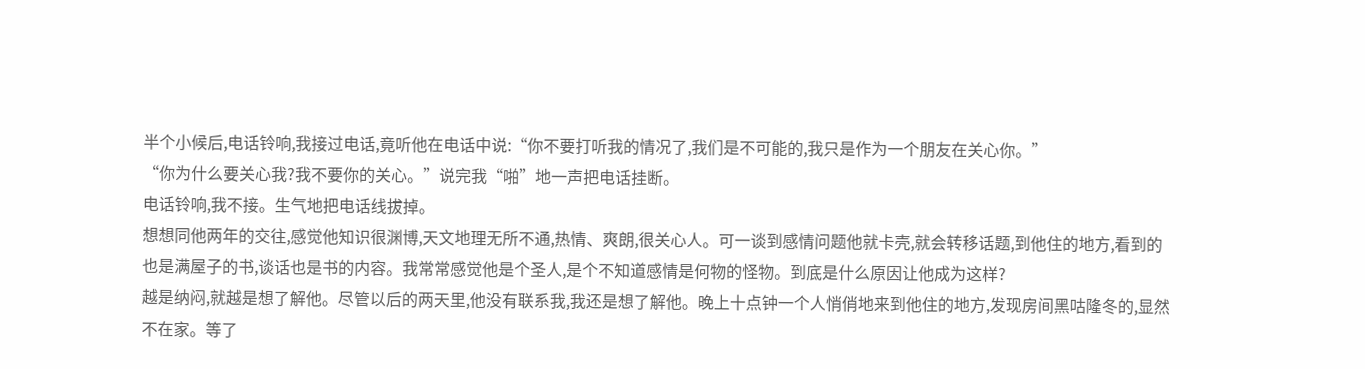半个小候后,电话铃响,我接过电话,竟听他在电话中说:“你不要打听我的情况了,我们是不可能的,我只是作为一个朋友在关心你。”
“你为什么要关心我?我不要你的关心。”说完我“啪”地一声把电话挂断。
电话铃响,我不接。生气地把电话线拔掉。
想想同他两年的交往,感觉他知识很渊博,天文地理无所不通,热情、爽朗,很关心人。可一谈到感情问题他就卡壳,就会转移话题,到他住的地方,看到的也是满屋子的书,谈话也是书的内容。我常常感觉他是个圣人,是个不知道感情是何物的怪物。到底是什么原因让他成为这样?
越是纳闷,就越是想了解他。尽管以后的两天里,他没有联系我,我还是想了解他。晚上十点钟一个人悄俏地来到他住的地方,发现房间黑咕隆冬的,显然不在家。等了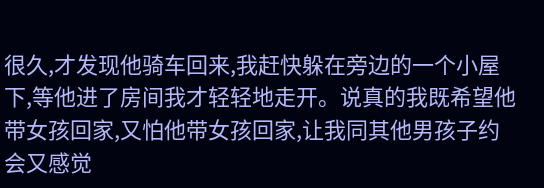很久,才发现他骑车回来,我赶快躲在旁边的一个小屋下,等他进了房间我才轻轻地走开。说真的我既希望他带女孩回家,又怕他带女孩回家,让我同其他男孩子约会又感觉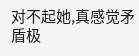对不起她,真感觉矛盾极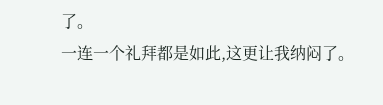了。
一连一个礼拜都是如此,这更让我纳闷了。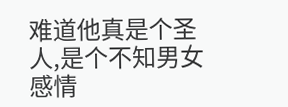难道他真是个圣人,是个不知男女感情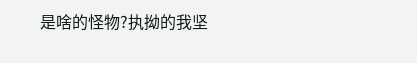是啥的怪物?执拗的我坚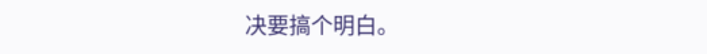决要搞个明白。